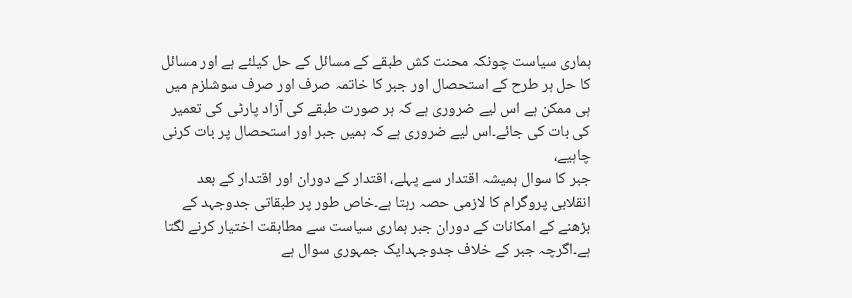ہماری سیاست چونکہ محنت کش طبقے کے مسائل کے حل کیلئے ہے اور مسائل کا حل ہر طرح کے استحصال اور جبر کا خاتمہ صرف اور صرف سوشلزم میں ہی ممکن ہے اس لیے ضروری ہے کہ ہر صورت طبقے کی آزاد پارٹی کی تعمیر کی بات کی جائے۔اس لیے ضروری ہے کہ ہمیں جبر اور استحصال پر بات کرنی چاہیے،
جبر کا سوال ہمیشہ اقتدار سے پہلے، اقتدار کے دوران اور اقتدار کے بعد انقلابی پروگرام کا لازمی حصہ رہتا ہے۔خاص طور پر طبقاتی جدوجہد کے بڑھنے کے امکانات کے دوران جبر ہماری سیاست سے مطابقت اختیار کرنے لگتا ہے۔اگرچہ جبر کے خلاف جدوجہدایک جمہوری سوال ہے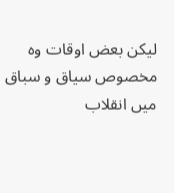لیکن بعض اوقات وہ مخصوص سیاق و سباق میں انقلاب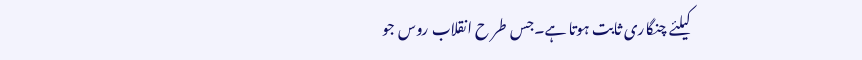کیلئے چنگاری ثابت ہوتا ہے۔جس طر ح انقلاب روس جو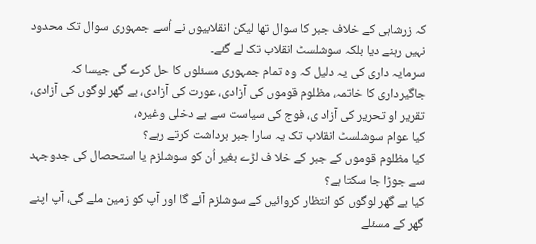کہ زرشاہی کے خلاف جبر کا سوال تھا لیکن انقلابیوں نے اُسے جمہوری سوال تک محدود نہیں رہنے دیا بلکہ سوشلسٹ انقلاب تک لے گئے۔
سرمایہ داری کی یہ دلیل کہ وہ تمام جمہوری مسئلوں کا حل کرے گی جیسا کہ جاگیرداری کا خاتمہ، مظلوم قوموں کی آزادی، عورت کی آزادی، بے گھر لوگوں کی آزادی، تقریر او تحریر کی آزاد ی، فوج کی سیاست سے بے دخلی وغیرہ،
کیا عوام سوشلسٹ انقلاب تک یہ سارا جبر برداشت کرتے رہے؟
کیا مظلوم قوموں کے جبر کے خلا ف لڑے بغیر اُن کو سوشلزم یا استحصال کی جدوجہد سے جوڑا جا سکتا ہے؟
کیا بے گھر لوگوں کو انتظار کروائیں کے سوشلزم آئے گا اور آپ کو زمین ملے گی، آپ اپنے گھر کے مسئلے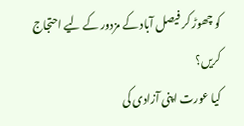کو چھوڑ کر فیصل آباد کے مزدور کے لیے احتجاج کریں؟
کیا عورت اپنی آزادی کی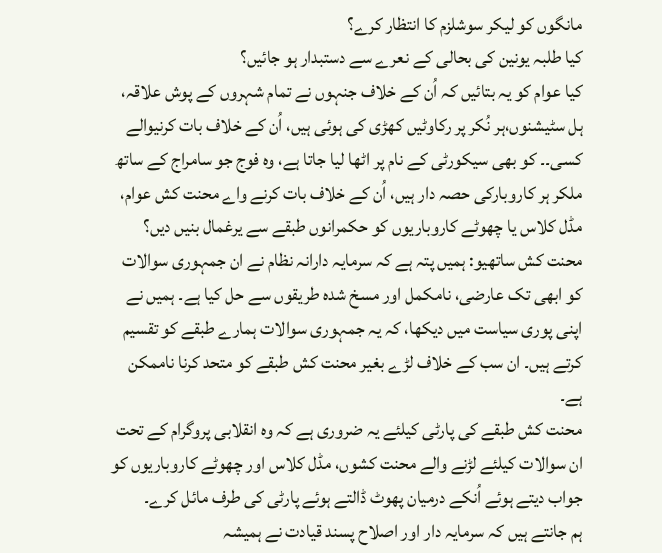مانگوں کو لیکر سوشلزم کا انتظار کرے؟
کیا طلبہ یونین کی بحالی کے نعرے سے دستبدار ہو جائیں؟
کیا عوام کو یہ بتائیں کہ اُن کے خلاف جنہوں نے تمام شہروں کے پوش علاقہ، ہل سٹیشنوں،ہر نُکر پر رکاوٹیں کھڑی کی ہوئی ہیں، اُن کے خلاف بات کرنیوالے کسی۔۔ کو بھی سیکورٹی کے نام پر اٹھا لیا جاتا ہے، وہ فوج جو سامراج کے ساتھ ملکر ہر کاروبارکی حصہ دار ہیں، اُن کے خلاف بات کرنے واے محنت کش عوام، مڈل کلاس یا چھوٹے کاروباریوں کو حکمرانوں طبقے سے یرغمال بنیں دیں؟
محنت کش ساتھیو: ہمیں پتہ ہے کہ سرمایہ دارانہ نظام نے ان جمہوری سوالات کو ابھی تک عارضی، نامکمل اور مسخ شدہ طریقوں سے حل کیا ہے۔ ہمیں نے اپنی پوری سیاست میں دیکھا، کہ یہ جمہوری سوالات ہمارے طبقے کو تقسیم کرتے ہیں۔ ان سب کے خلاف لڑے بغیر محنت کش طبقے کو متحد کرنا ناممکن ہے۔
محنت کش طبقے کی پارٹی کیلئے یہ ضروری ہے کہ وہ انقلابی پروگرام کے تحت ان سوالات کیلئے لڑنے والے محنت کشوں، مڈل کلاس اور چھوٹے کاروباریوں کو جواب دیتے ہوئے اُنکے درمیان پھوٹ ڈالتے ہوئے پارٹی کی طرف مائل کرے۔
ہم جانتے ہیں کہ سرمایہ دار اور اصلاح پسند قیادت نے ہمیشہ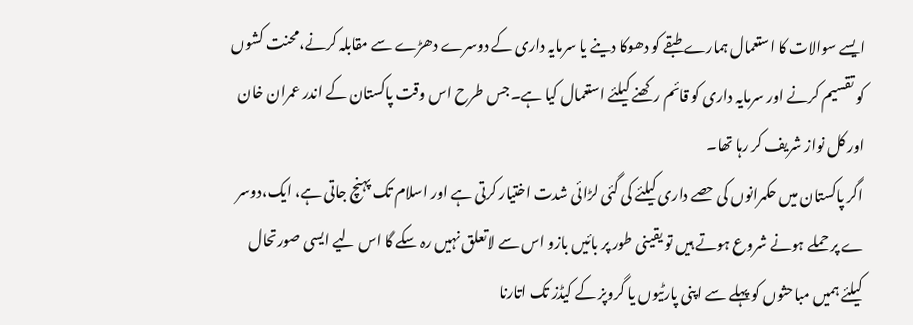ایسے سوالات کا استعمال ہمارے طبقے کو دھوکا دینے یا سرمایہ داری کے دوسرے دھڑے سے مقابلہ کرنے،محنت کشوں کو تقسیم کرنے اور سرمایہ داری کو قائم رکھنے کیلئے استعمال کیا ہے۔جس طرح اس وقت پاکستان کے اندر عمران خان اور کل نواز شریف کر رہا تھا۔
اگر پاکستان میں حکمرانوں کی حصے داری کیلئے کی گئی لڑائی شدت اختیار کرتی ہے اور اسلام تک پہنچ جاتی ہے، ایک،دوسر ے پر حملے ہونے شروع ہوتے ہیں تو یقینی طور پر بائیں بازو اس سے لاتعلق نہیں رہ سکے گا اس لیے ایسی صورتحال کیلئے ہمیں مباحثوں کو پہلے سے اپنی پارٹیوں یا گروپز کے کیڈز تک اتارنا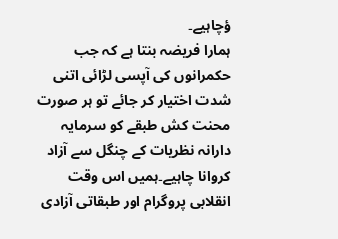ؤچاہیے۔
ہمارا فریضہ بنتا ہے کہ جب حکمرانوں کی آپسی لڑائی اتنی شدت اختیار کر جائے تو ہر صورت محنت کش طبقے کو سرمایہ دارانہ نظریات کے چنگل سے آزاد کروانا چاہیے۔ہمیں اس وقت انقلابی پروگرام اور طبقاتی آزادی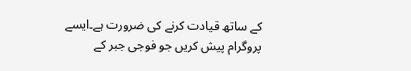کے ساتھ قیادت کرنے کی ضرورت ہے۔ایسے پروگرام پیش کریں جو فوجی جبر کے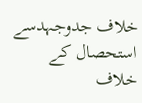خلاف جدوجہدسے استحصال کے خلاف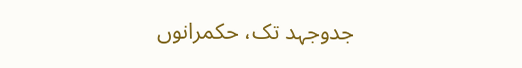جدوجہد تک، حکمرانوں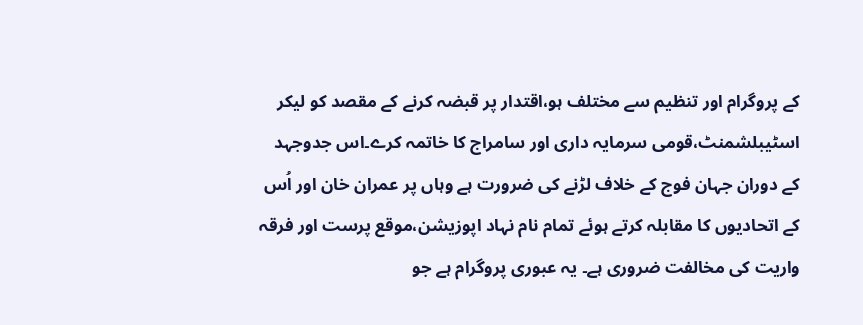کے پروگرام اور تنظیم سے مختلف ہو،اقتدار پر قبضہ کرنے کے مقصد کو لیکر اسٹیبلشمنٹ،قومی سرمایہ داری اور سامراج کا خاتمہ کرے۔اس جدوجہد کے دوران جہان فوج کے خلاف لڑنے کی ضرورت ہے وہاں پر عمران خان اور اُس کے اتحادیوں کا مقابلہ کرتے ہوئے تمام نام نہاد اپوزیشن،موقع پرست اور فرقہ واریت کی مخالفت ضروری ہے۔ یہ عبوری پروگرام ہے جو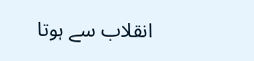انقلاب سے ہوتا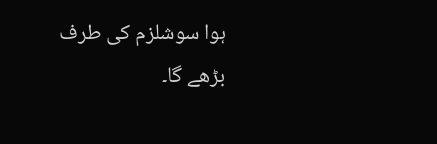ہوا سوشلزم کی طرف بڑھے گا۔